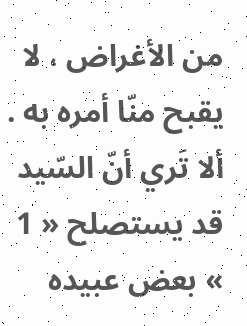من الأغراض ، لا يقبح منّا أمره به . ألا تَري أنّ السّيد قد يستصلح « 1 » بعض عبيده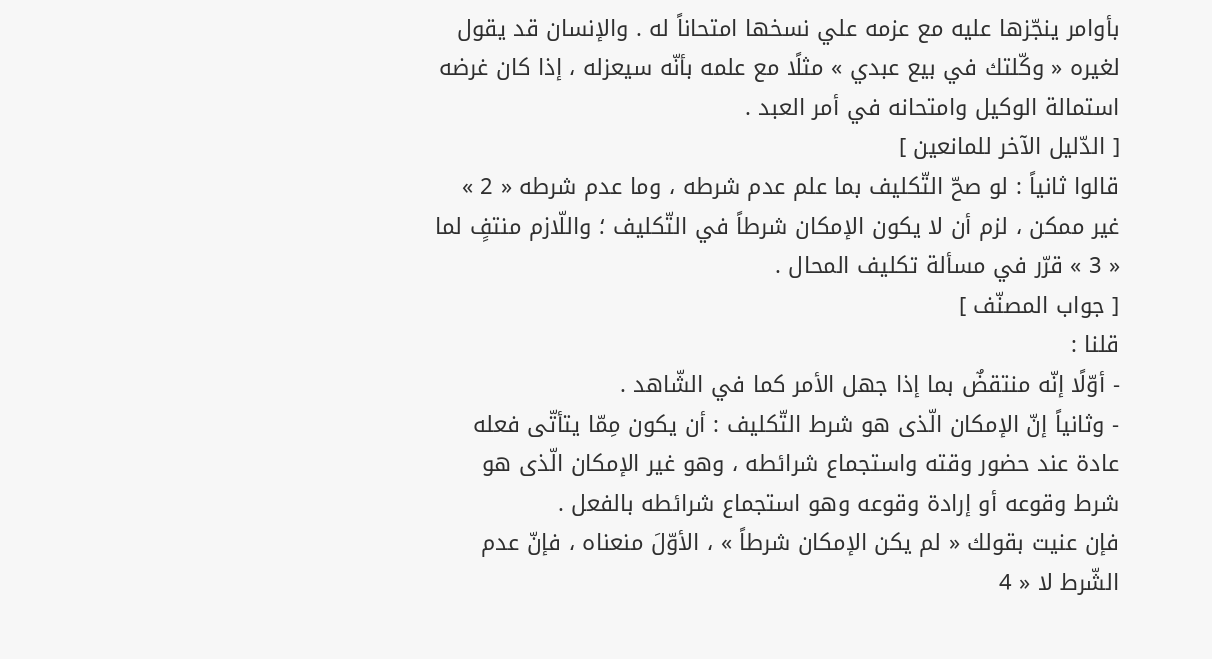بأوامر ينجّزها عليه مع عزمه علي نسخها امتحاناً له . والإنسان قد يقول لغيره « وكّلتك في بيع عبدي » مثلًا مع علمه بأنّه سيعزله ، إذا كان غرضه استمالة الوكيل وامتحانه في أمر العبد .
[ الدّليل الآخر للمانعين ]
قالوا ثانياً : لو صحّ التّكليف بما علم عدم شرطه ، وما عدم شرطه « 2 » غير ممكن ، لزم أن لا يكون الإمكان شرطاً في التّكليف ؛ واللّازم منتفٍ لما « 3 » قرّر في مسألة تكليف المحال .
[ جواب المصنّف ]
قلنا :
- أوّلًا إنّه منتقضٌ بما إذا جهل الأمر كما في الشّاهد .
- وثانياً إنّ الإمكان الّذى هو شرط التّكليف : أن يكون مِمّا يتأتّى فعله عادة عند حضور وقته واستجماع شرائطه ، وهو غير الإمكان الّذى هو شرط وقوعه أو إرادة وقوعه وهو استجماع شرائطه بالفعل .
فإن عنيت بقولك « لم يكن الإمكان شرطاً » ، الأوّلَ منعناه ، فإنّ عدم الشّرط لا « 4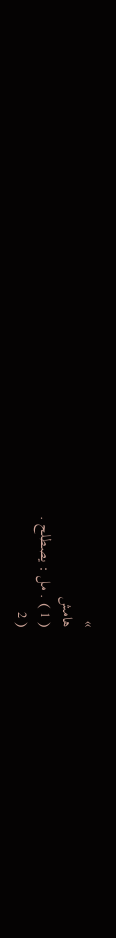»
هامش
( 1 ) . مل : يصطلح .
( 2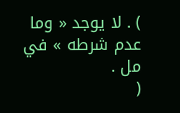) . لا يوجد « وما عدم شرطه » في مل .
(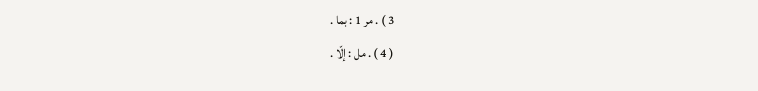3 ) . مر 1 : بما .
( 4 ) . مل : إلّا .